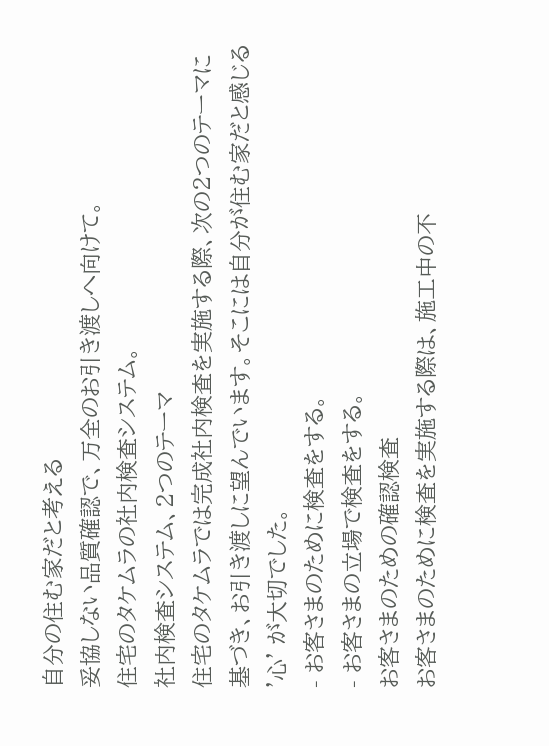自分の住む家だと考える
妥協しない品質確認で、万全のお引き渡しへ向けて。
住宅のタケムラの社内検査システム。
社内検査システム、2つのテーマ
住宅のタケムラでは完成社内検査を実施する際、次の2つのテーマに基づき、お引き渡しに望んでいます。そこには自分が住む家だと感じる '心' が大切でした。
- お客さまのために検査をする。
- お客さまの立場で検査をする。
お客さまのための確認検査
お客さまのために検査を実施する際は、施工中の不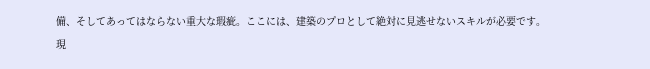備、そしてあってはならない重大な瑕疵。ここには、建築のプロとして絶対に見逃せないスキルが必要です。
現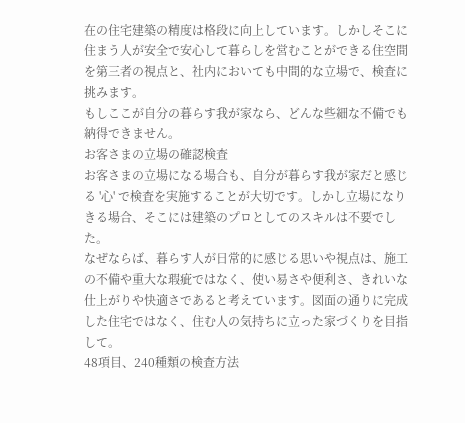在の住宅建築の精度は格段に向上しています。しかしそこに住まう人が安全で安心して暮らしを営むことができる住空間を第三者の視点と、社内においても中間的な立場で、検査に挑みます。
もしここが自分の暮らす我が家なら、どんな些細な不備でも納得できません。
お客さまの立場の確認検査
お客さまの立場になる場合も、自分が暮らす我が家だと感じる '心' で検査を実施することが大切です。しかし立場になりきる場合、そこには建築のプロとしてのスキルは不要でした。
なぜならば、暮らす人が日常的に感じる思いや視点は、施工の不備や重大な瑕疵ではなく、使い易さや便利さ、きれいな仕上がりや快適さであると考えています。図面の通りに完成した住宅ではなく、住む人の気持ちに立った家づくりを目指して。
48項目、240種類の検査方法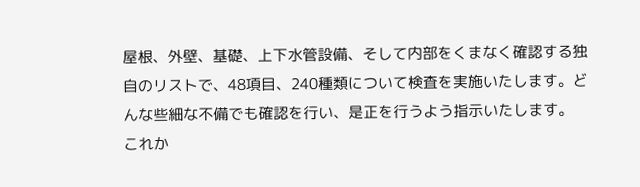屋根、外壁、基礎、上下水管設備、そして内部をくまなく確認する独自のリストで、48項目、240種類について検査を実施いたします。どんな些細な不備でも確認を行い、是正を行うよう指示いたします。
これか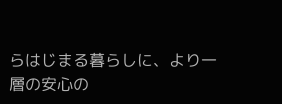らはじまる暮らしに、より一層の安心の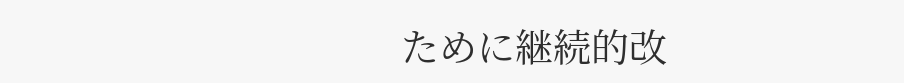ために継続的改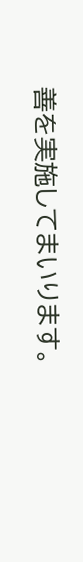善を実施してまいります。